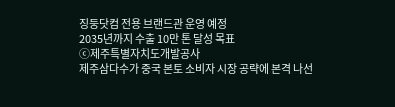징둥닷컴 전용 브랜드관 운영 예정
2035년까지 수출 10만 톤 달성 목표
ⓒ제주특별자치도개발공사
제주삼다수가 중국 본토 소비자 시장 공략에 본격 나선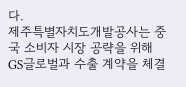다.
제주특별자치도개발공사는 중국 소비자 시장 공략을 위해 GS글로벌과 수출 계약을 체결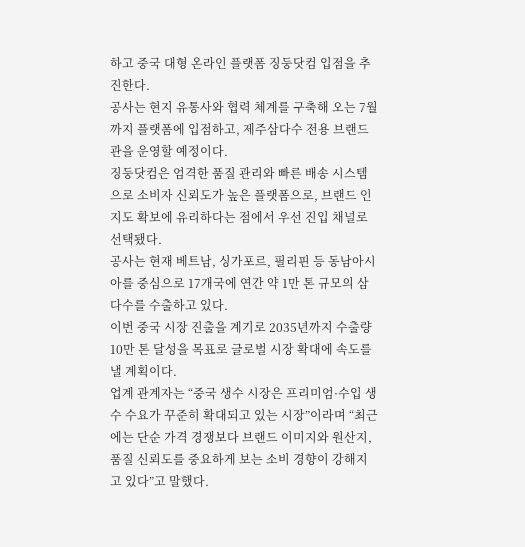하고 중국 대형 온라인 플랫폼 징둥닷컴 입점을 추진한다.
공사는 현지 유통사와 협력 체계를 구축해 오는 7월까지 플랫폼에 입점하고, 제주삼다수 전용 브랜드관을 운영할 예정이다.
징둥닷컴은 엄격한 품질 관리와 빠른 배송 시스템으로 소비자 신뢰도가 높은 플랫폼으로, 브랜드 인지도 확보에 유리하다는 점에서 우선 진입 채널로 선택됐다.
공사는 현재 베트남, 싱가포르, 필리핀 등 동남아시아를 중심으로 17개국에 연간 약 1만 톤 규모의 삼다수를 수출하고 있다.
이번 중국 시장 진출을 계기로 2035년까지 수출량 10만 톤 달성을 목표로 글로벌 시장 확대에 속도를 낼 계획이다.
업계 관계자는 “중국 생수 시장은 프리미엄·수입 생수 수요가 꾸준히 확대되고 있는 시장”이라며 “최근에는 단순 가격 경쟁보다 브랜드 이미지와 원산지, 품질 신뢰도를 중요하게 보는 소비 경향이 강해지고 있다”고 말했다.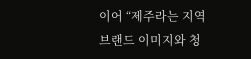이어 “제주라는 지역 브랜드 이미지와 청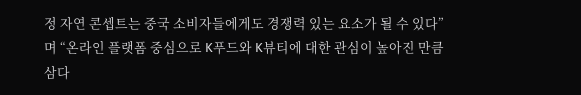정 자연 콘셉트는 중국 소비자들에게도 경쟁력 있는 요소가 될 수 있다”며 “온라인 플랫폼 중심으로 K푸드와 K뷰티에 대한 관심이 높아진 만큼 삼다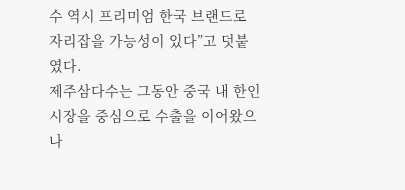수 역시 프리미엄 한국 브랜드로 자리잡을 가능성이 있다”고 덧붙였다.
제주삼다수는 그동안 중국 내 한인 시장을 중심으로 수출을 이어왔으나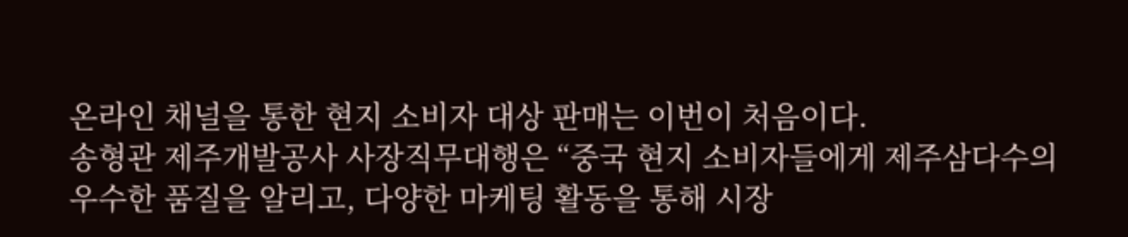온라인 채널을 통한 현지 소비자 대상 판매는 이번이 처음이다.
송형관 제주개발공사 사장직무대행은 “중국 현지 소비자들에게 제주삼다수의 우수한 품질을 알리고, 다양한 마케팅 활동을 통해 시장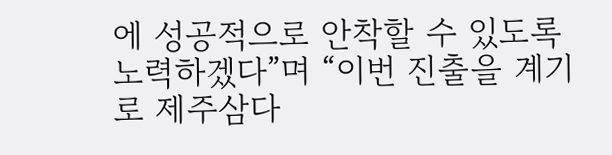에 성공적으로 안착할 수 있도록 노력하겠다”며 “이번 진출을 계기로 제주삼다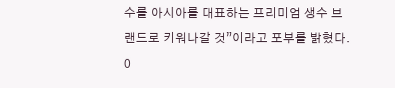수를 아시아를 대표하는 프리미엄 생수 브랜드로 키워나갈 것”이라고 포부를 밝혔다.
0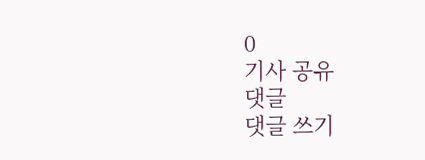0
기사 공유
댓글
댓글 쓰기